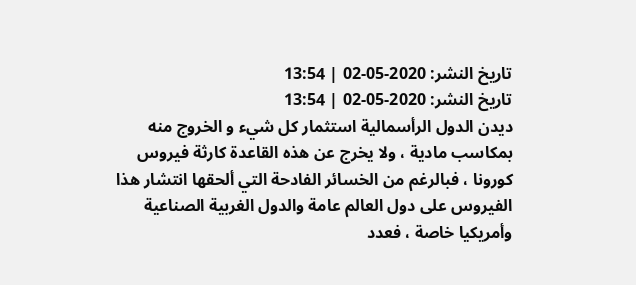تاريخ النشر: 2020-05-02 | 13:54
تاريخ النشر: 2020-05-02 | 13:54
ديدن الدول الرأسمالية استثمار كل شيء و الخروج منه بمكاسب مادية ، ولا يخرج عن هذه القاعدة كارثة فيروس كورونا ، فبالرغم من الخسائر الفادحة التي ألحقها انتشار هذا الفيروس على دول العالم عامة والدول الغربية الصناعية وأمريكيا خاصة ، فعدد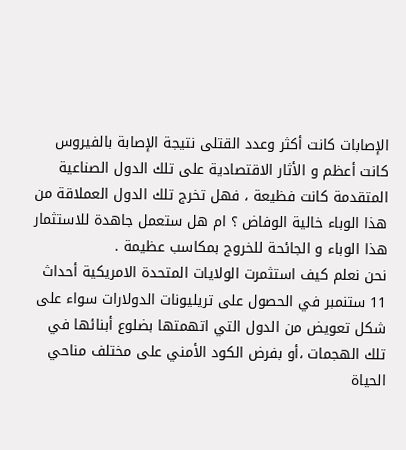الإصابات كانت أكثر وعدد القتلى نتيجة الإصابة بالفيروس كانت أعظم و الأثار الاقتصادية على تلك الدول الصناعية المتقدمة كانت فظيعة ، فهل تخرج تلك الدول العملاقة من هذا الوباء خالية الوفاض ؟ ام هل ستعمل جاهدة للاستثمار هذا الوباء و الجائحة للخروج بمكاسب عظيمة .
نحن نعلم كيف استثمرت الولايات المتحدة الامريكية أحداث 11 ستنمبر في الحصول على تريليونات الدولارات سواء على شكل تعويض من الدول التي اتهمتها بضلوع أبنائها في تلك الهجمات ،أو بفرض الكود الأمني على مختلف مناحي الحياة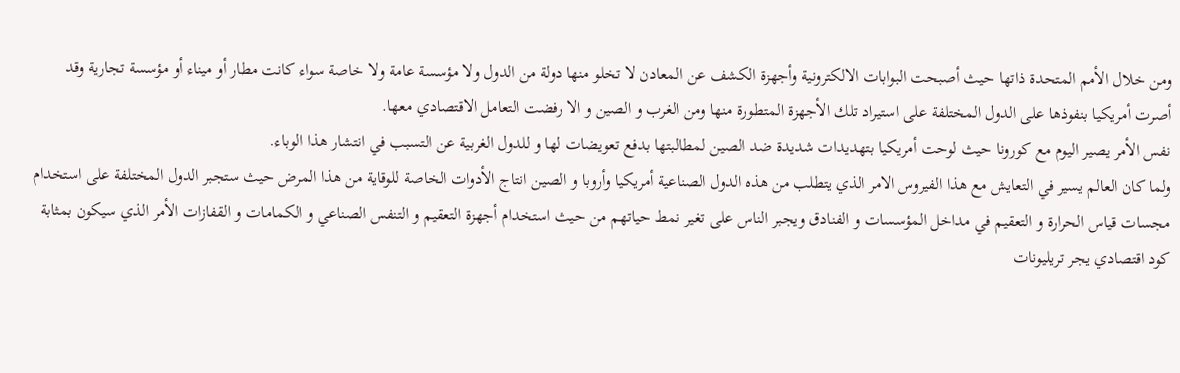ومن خلال الأمم المتحدة ذاتها حيث أصبحت البوابات الالكترونية وأجهزة الكشف عن المعادن لا تخلو منها دولة من الدول ولا مؤسسة عامة ولا خاصة سواء كانت مطار أو ميناء أو مؤسسة تجارية وقد أصرت أمريكيا بنفوذها على الدول المختلفة على استيراد تلك الأجهزة المتطورة منها ومن الغرب و الصين و الا رفضت التعامل الاقتصادي معها.
نفس الأمر يصير اليوم مع كورونا حيث لوحت أمريكيا بتهديدات شديدة ضد الصين لمطالبتها بدفع تعويضات لها و للدول الغربية عن التسبب في انتشار هذا الوباء.
ولما كان العالم يسير في التعايش مع هذا الفيروس الامر الذي يتطلب من هذه الدول الصناعية أمريكيا وأروبا و الصين انتاج الأدوات الخاصة للوقاية من هذا المرض حيث ستجبر الدول المختلفة على استخدام مجسات قياس الحرارة و التعقيم في مداخل المؤسسات و الفنادق ويجبر الناس على تغير نمط حياتهم من حيث استخدام أجهزة التعقيم و التنفس الصناعي و الكمامات و القفازات الأمر الذي سيكون بمثابة كود اقتصادي يجر تريليونات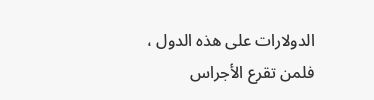الدولارات على هذه الدول ، فلمن تقرع الأجراس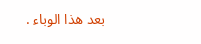بعد هذا الوباء .